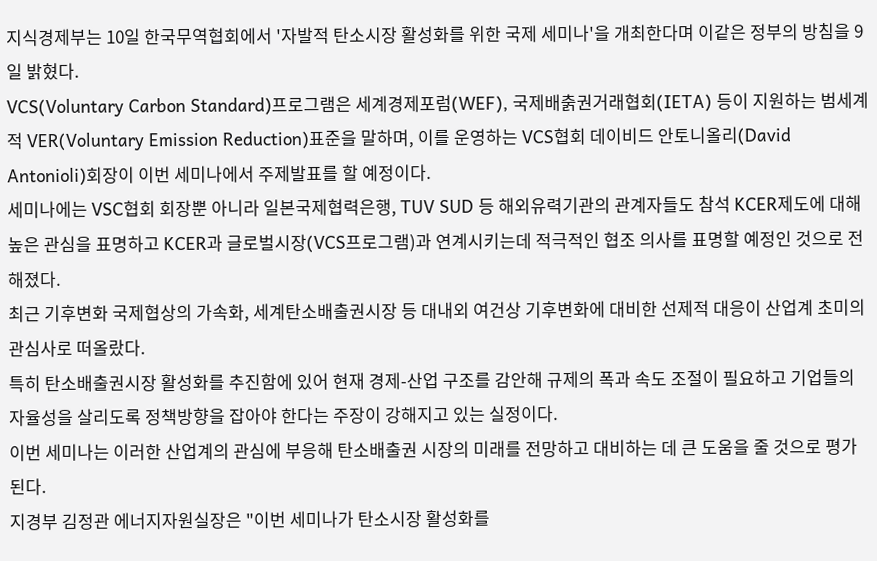지식경제부는 10일 한국무역협회에서 '자발적 탄소시장 활성화를 위한 국제 세미나'을 개최한다며 이같은 정부의 방침을 9일 밝혔다.
VCS(Voluntary Carbon Standard)프로그램은 세계경제포럼(WEF), 국제배춝권거래협회(IETA) 등이 지원하는 범세계적 VER(Voluntary Emission Reduction)표준을 말하며, 이를 운영하는 VCS협회 데이비드 안토니올리(David Antonioli)회장이 이번 세미나에서 주제발표를 할 예정이다.
세미나에는 VSC협회 회장뿐 아니라 일본국제협력은행, TUV SUD 등 해외유력기관의 관계자들도 참석 KCER제도에 대해 높은 관심을 표명하고 KCER과 글로벌시장(VCS프로그램)과 연계시키는데 적극적인 협조 의사를 표명할 예정인 것으로 전해졌다.
최근 기후변화 국제협상의 가속화, 세계탄소배출권시장 등 대내외 여건상 기후변화에 대비한 선제적 대응이 산업계 초미의 관심사로 떠올랐다.
특히 탄소배출권시장 활성화를 추진함에 있어 현재 경제-산업 구조를 감안해 규제의 폭과 속도 조절이 필요하고 기업들의 자율성을 살리도록 정책방향을 잡아야 한다는 주장이 강해지고 있는 실정이다.
이번 세미나는 이러한 산업계의 관심에 부응해 탄소배출권 시장의 미래를 전망하고 대비하는 데 큰 도움을 줄 것으로 평가된다.
지경부 김정관 에너지자원실장은 "이번 세미나가 탄소시장 활성화를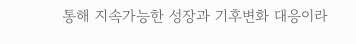통해 지속가능한 성장과 기후변화 대응이라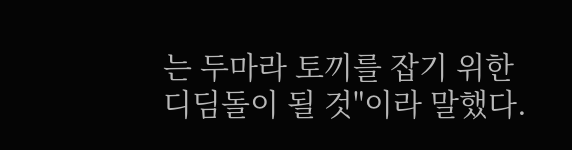는 두마라 토끼를 잡기 위한 디딤돌이 될 것"이라 말했다.